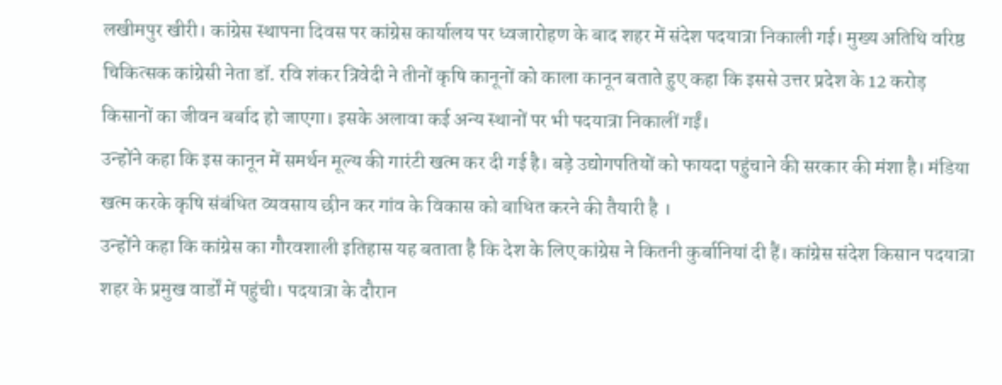लखीमपुर खीरी। कांग्रेस स्थापना दिवस पर कांग्रेस कार्यालय पर ध्वजारोहण के बाद शहर में संदेश पदयात्रा निकाली गई। मुख्य अतिथि वरिष्ठ चिकित्सक कांग्रेसी नेता डॉ. रवि शंकर त्रिवेदी ने तीनों कृषि कानूनों को काला कानून बताते हुए कहा कि इससे उत्तर प्रदेश के 12 करोड़ किसानों का जीवन बर्बाद हो जाएगा। इसके अलावा कई अन्य स्थानों पर भी पदयात्रा निकालीं गईं।
उन्होंने कहा कि इस कानून में समर्थन मूल्य की गारंटी खत्म कर दी गई है। बड़े उद्योगपतियों को फायदा पहुंचाने की सरकार की मंशा है। मंडिया खत्म करके कृषि संबंधित व्यवसाय छीन कर गांव के विकास को बाधित करने की तैयारी है ।
उन्होंने कहा कि कांग्रेस का गौरवशाली इतिहास यह बताता है कि देश के लिए कांग्रेस ने कितनी कुर्बानियां दी हैं। कांग्रेस संदेश किसान पदयात्रा शहर के प्रमुख वार्डों में पहुंची। पदयात्रा के दौरान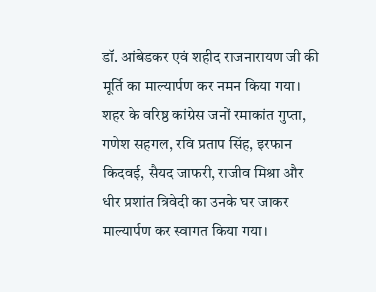डॉ. आंबेडकर एवं शहीद राजनारायण जी की मूर्ति का माल्यार्पण कर नमन किया गया। शहर के वरिष्ठ कांग्रेस जनों रमाकांत गुप्ता, गणेश सहगल, रवि प्रताप सिंह, इरफान किदवई, सैयद जाफरी, राजीव मिश्रा और धीर प्रशांत त्रिवेदी का उनके घर जाकर माल्यार्पण कर स्वागत किया गया।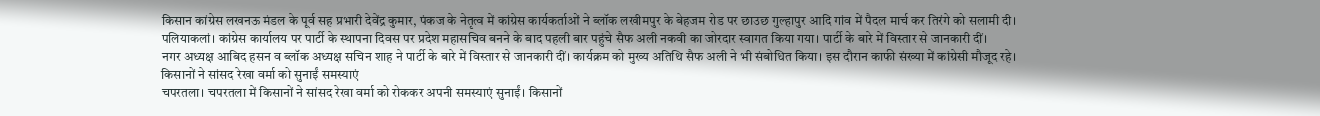किसान कांग्रेस लखनऊ मंडल के पूर्व सह प्रभारी देवेंद्र कुमार, पंकज के नेतृत्व में कांग्रेस कार्यकर्ताओं ने ब्लॉक लखीमपुर के बेहजम रोड पर छाउछ गुल्हापुर आदि गांव में पैदल मार्च कर तिरंगे को सलामी दी।
पलियाकलां। कांग्रेस कार्यालय पर पार्टी के स्थापना दिवस पर प्रदेश महासचिव बनने के बाद पहली बार पहुंचे सैफ अली नकवी का जोरदार स्वागत किया गया। पार्टी के बारे में विस्तार से जानकारी दीं।
नगर अध्यक्ष आबिद हसन व ब्लॉक अध्यक्ष सचिन शाह ने पार्टी के बारे में विस्तार से जानकारी दीं। कार्यक्रम को मुख्य अतिथि सैफ अली ने भी संबोधित किया। इस दौरान काफी संख्या में कांग्रेसी मौजूद रहे।
किसानों ने सांसद रेखा वर्मा को सुनाईं समस्याएं
चपरतला। चपरतला में किसानों ने सांसद रेखा वर्मा को रोककर अपनी समस्याएं सुनाईं। किसानों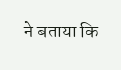ने बताया कि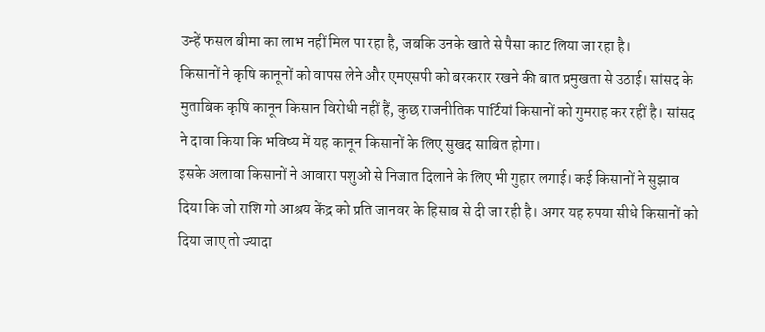उन्हें फसल बीमा का लाभ नहीं मिल पा रहा है, जबकि उनके खाते से पैसा काट लिया जा रहा है।
किसानों ने कृषि कानूनों को वापस लेने और एमएसपी को बरकरार रखने की बात प्रमुखता से उठाई। सांसद के मुताबिक कृषि कानून किसान विरोधी नहीं हैं, कुछ राजनीतिक पार्टियां किसानों को गुमराह कर रहीं है। सांसद ने दावा किया कि भविष्य में यह कानून किसानों के लिए सुखद साबित होगा।
इसके अलावा किसानों ने आवारा पशुओं से निजात दिलाने के लिए भी गुहार लगाई। कई किसानों ने सुझाव दिया कि जो राशि गो आश्रय केंद्र को प्रति जानवर के हिसाब से दी जा रही है। अगर यह रुपया सीधे किसानों को दिया जाए तो ज्यादा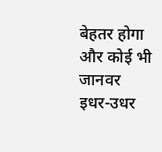बेहतर होगा और कोई भी जानवर इधर-उधर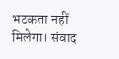भटकता नहीं मिलेगा। संवाद